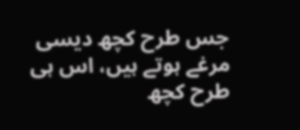جس طرح کچھ دیسی مرغے ہوتے ہیں، اس ہی طرح کچھ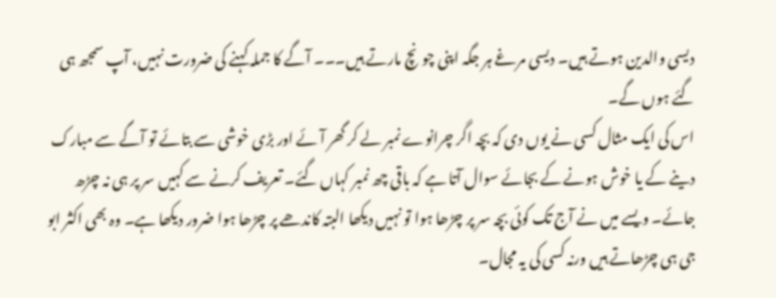دیسی والدین ہوتے ہیں۔ دیسی مرغے ہر جگہ اپنی چونچ مارتے ہیں۔۔۔ آگے کا جملہ کہنے کی ضرورت نہیں، آپ سمجھ ہی گئے ہوں گے۔
اس کی ایک مثال کسی نے یوں دی کہ بچہ اگر چرانوے نمبر لے کر گھر آئے اور بڑی خوشی سے بتائے تو آگے سے مبارک دینے کے یا خوش ہونے کے بجائے سوال آتا ہے کہ باقی چھ نمبر کہاں گئے۔ تعریف کرنے سے کہیں سر پر ہی نہ چڑھ جائے۔ ویسے میں نے آج تک کوئی بچہ سر پر چڑھا ہوا تو نہیں دیکھا البتہ کاندھے پر چڑھا ہوا ضرور دیکھا ہے۔ وہ بھی اکثر ابو جی ہی چڑھاتے ہیں ورنہ کسی کی یہ مجال۔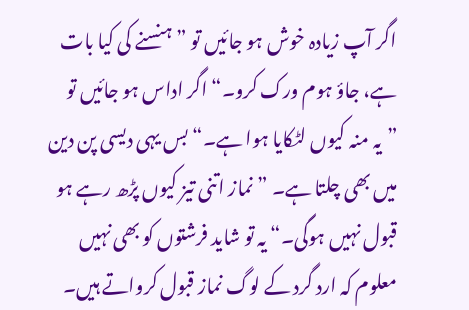اگر آپ زیادہ خوش ہو جائیں تو ”ہنسنے کی کیا بات ہے، جاؤ ہوم ورک کرو۔“ اگر اداس ہو جائیں تو ”یہ منہ کیوں لٹکایا ہوا ہے۔“ بس یہی دیسی پن دین میں بھی چلتا ہے۔ ”نماز اتنی تیز کیوں پڑھ رہے ہو قبول نہیں ہوگی۔“ یہ تو شاید فرشتوں کو بھی نہیں معلوم کہ ارد گرد کے لوگ نماز قبول کرواتے ہیں۔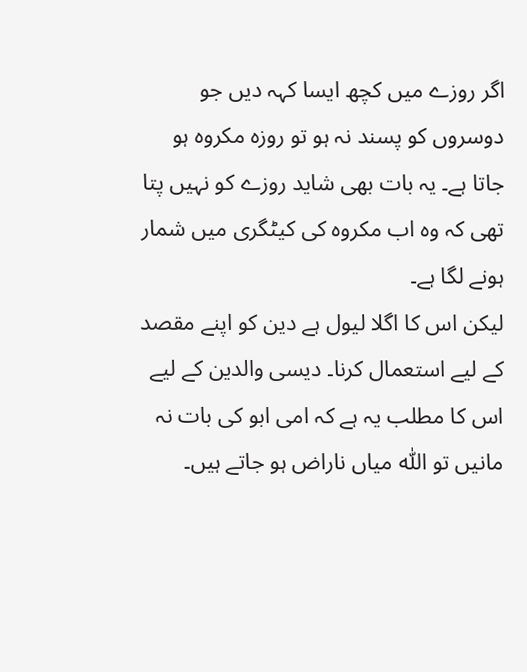اگر روزے میں کچھ ایسا کہہ دیں جو دوسروں کو پسند نہ ہو تو روزہ مکروہ ہو جاتا ہے۔ یہ بات بھی شاید روزے کو نہیں پتا تھی کہ وہ اب مکروہ کی کیٹگری میں شمار ہونے لگا ہے۔
لیکن اس کا اگلا لیول ہے دین کو اپنے مقصد کے لیے استعمال کرنا۔ دیسی والدین کے لیے اس کا مطلب یہ ہے کہ امی ابو کی بات نہ مانیں تو اللّٰہ میاں ناراض ہو جاتے ہیں۔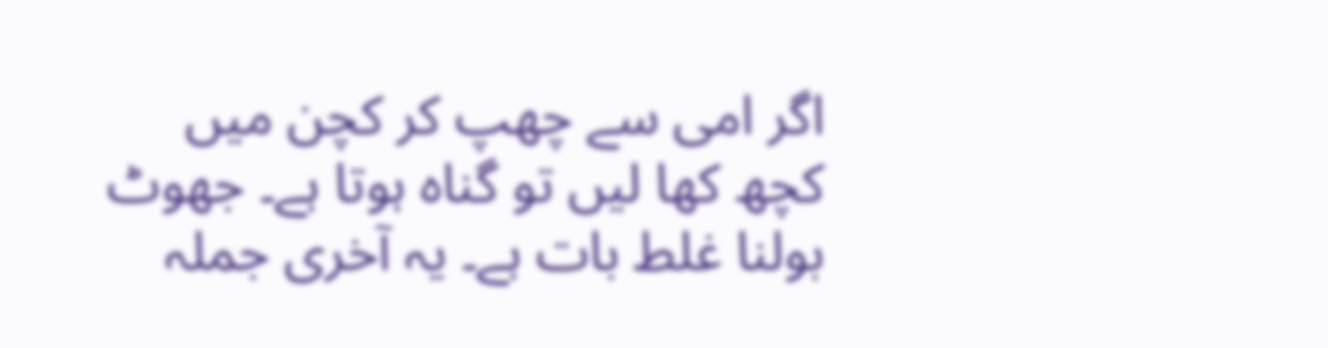اگر امی سے چھپ کر کچن میں کچھ کھا لیں تو گناہ ہوتا ہے۔ جھوٹ بولنا غلط بات ہے۔ یہ آخری جملہ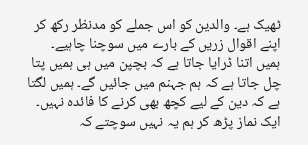ٹھیک ہے۔ والدین کو اس جملے کو مدنظر رکھ کر اپنے اقوال زریں کے بارے میں سوچنا چاہیے۔
ہمیں اتنا ڈرایا جاتا ہے کہ بچپن میں ہی ہمیں پتا چل جاتا ہے کہ ہم جہنم میں جائیں گے۔ ہمیں لگتا ہے کہ دین کے لیے کچھ بھی کرنے کا فائدہ نہیں۔ ایک نماز پڑھ کر ہم یہ نہیں سوچتے کہ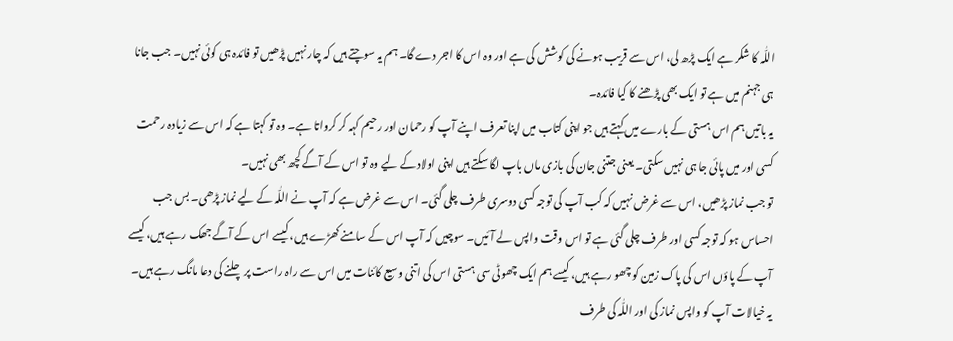اللّٰہ کا شکر ہے ایک پڑھ لی، اس سے قریب ہونے کی کوشش کی ہے اور وہ اس کا اجر دے گا۔ ہم یہ سوچتے ہیں کہ چار نہیں پڑھیں تو فائدہ ہی کوئی نہیں۔ جب جانا ہی جہنم میں ہے تو ایک بھی پڑھنے کا کیا فائدہ۔
یہ باتیں ہم اس ہستی کے بارے میں کہتے ہیں جو اپنی کتاب میں اپنا تعرف اپنے آپ کو رحمان اور رحیم کہہ کر کرواتا ہے۔ وہ تو کہتا ہے کہ اس سے زیادہ رحمت کسی اور میں پائی جا ہی نہیں سکتی۔ یعنی جتنی جان کی بازی ماں باپ لگا سکتے ہیں اپنی اولاد کے لیے وہ تو اس کے آگے کچھ بھی نہیں۔
تو جب نماز پڑھیں، اس سے غرض نہیں کہ کب آپ کی توجہ کسی دوسری طرف چلی گئی۔ اس سے غرض ہے کہ آپ نے اللّٰہ کے لیے نماز پڑھی۔ بس جب احساس ہو کہ توجہ کسی اور طرف چلی گئی ہے تو اس وقت واپس لے آئیں۔ سوچیں کہ آپ اس کے سامنے کھڑے ہیں، کیسے اس کے آگے جھک رہے ہیں، کیسے آپ کے پاؤں اس کی پاک زمین کو چھو رہے ہیں، کیسے ہم ایک چھوٹی سی ہستی اس کی اتنی وسیع کائنات میں اس سے راہ راست پر چلنے کی دعا مانگ رہے ہیں۔ یہ خیالات آپ کو واپس نماز کی اور اللّٰہ کی طرف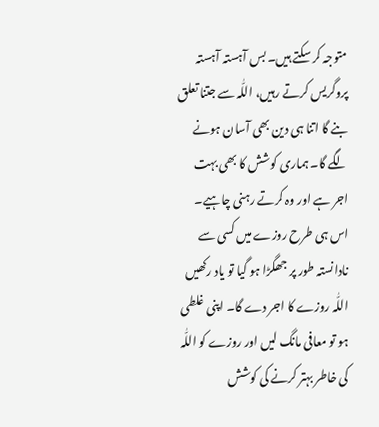متوجہ کر سکتے ہیں۔ بس آہستہ آہستہ پروگریس کرتے رہیں، اللّٰہ سے جتنا تعلق بنے گا اتنا ہی دین بھی آسان ہونے لگے گا۔ ہماری کوشش کا بھی بہت اجر ہے اور وہ کرتے رہنی چاہیے۔
اس ہی طرح روزے میں کسی سے نادانستہ طور پر جھگڑا ہو گیا تو یاد رکھیں اللّٰہ روزے کا اجر دے گا۔ اپنی غلطی ہو تو معافی مانگ لیں اور روزے کو اللّٰہ کی خاطر بہتر کرنے کی کوشش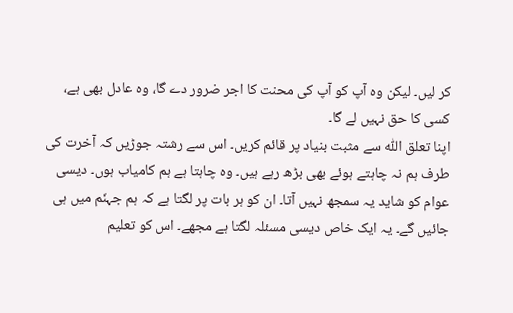کر لیں۔ لیکن وہ آپ کو آپ کی محنت کا اجر ضرور دے گا، وہ عادل بھی ہے، کسی کا حق نہیں لے گا۔
اپنا تعلق اللّٰہ سے مثبت بنیاد پر قائم کریں۔ اس سے رشتہ جوڑیں کہ آخرت کی طرف ہم نہ چاہتے ہوئے بھی بڑھ رہے ہیں۔ وہ چاہتا ہے ہم کامیاب ہوں۔ دیسی عوام کو شاید یہ سمجھ نہیں آتا۔ ان کو ہر بات پر لگتا ہے کہ ہم جہنّم میں ہی جائیں گے۔ یہ ایک خاص دیسی مسئلہ لگتا ہے مجھے۔ اس کو تعلیم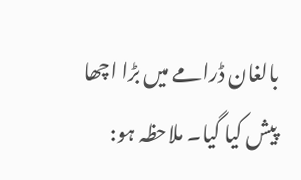بالغان ڈرامے میں بڑا اچھا پیش کیا گیا۔ ملاحظہ ہو: